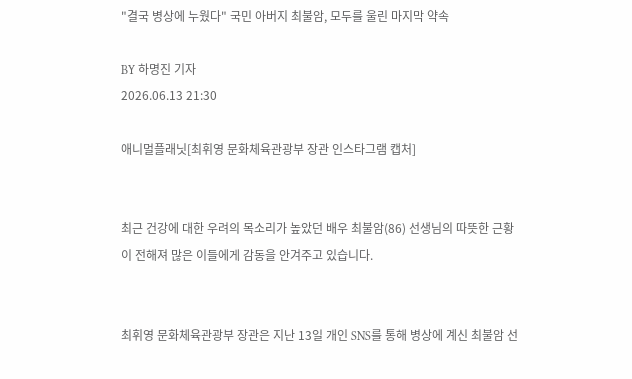"결국 병상에 누웠다" 국민 아버지 최불암, 모두를 울린 마지막 약속

BY 하명진 기자
2026.06.13 21:30

애니멀플래닛[최휘영 문화체육관광부 장관 인스타그램 캡처]


최근 건강에 대한 우려의 목소리가 높았던 배우 최불암(86) 선생님의 따뜻한 근황이 전해져 많은 이들에게 감동을 안겨주고 있습니다.


최휘영 문화체육관광부 장관은 지난 13일 개인 SNS를 통해 병상에 계신 최불암 선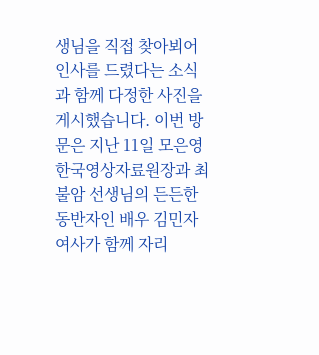생님을 직접 찾아뵈어 인사를 드렸다는 소식과 함께 다정한 사진을 게시했습니다. 이번 방문은 지난 11일 모은영 한국영상자료원장과 최불암 선생님의 든든한 동반자인 배우 김민자 여사가 함께 자리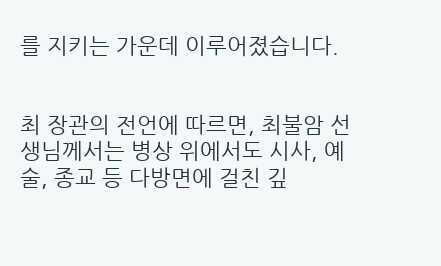를 지키는 가운데 이루어졌습니다.


최 장관의 전언에 따르면, 최불암 선생님께서는 병상 위에서도 시사, 예술, 종교 등 다방면에 걸친 깊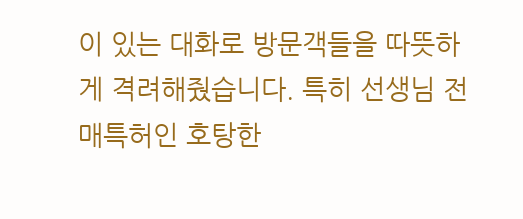이 있는 대화로 방문객들을 따뜻하게 격려해줬습니다. 특히 선생님 전매특허인 호탕한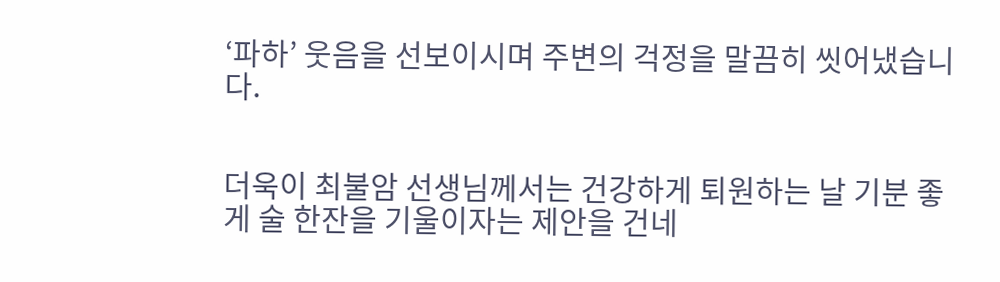‘파하’ 웃음을 선보이시며 주변의 걱정을 말끔히 씻어냈습니다.


더욱이 최불암 선생님께서는 건강하게 퇴원하는 날 기분 좋게 술 한잔을 기울이자는 제안을 건네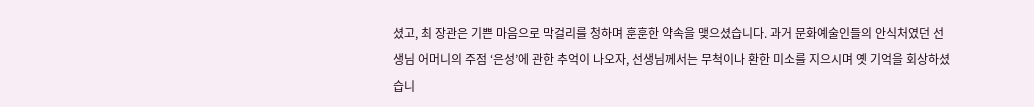셨고, 최 장관은 기쁜 마음으로 막걸리를 청하며 훈훈한 약속을 맺으셨습니다. 과거 문화예술인들의 안식처였던 선생님 어머니의 주점 ‘은성’에 관한 추억이 나오자, 선생님께서는 무척이나 환한 미소를 지으시며 옛 기억을 회상하셨습니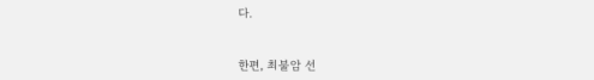다.


한편, 최불암 선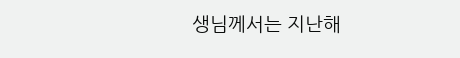생님께서는 지난해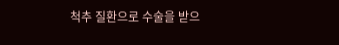척추 질환으로 수술을 받으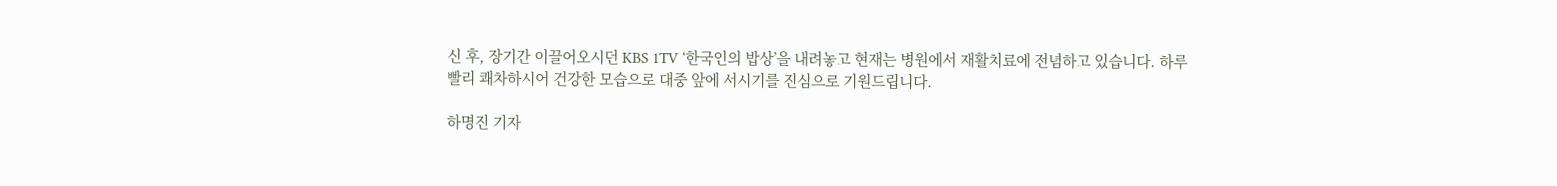신 후, 장기간 이끌어오시던 KBS 1TV ‘한국인의 밥상’을 내려놓고 현재는 병원에서 재활치료에 전념하고 있습니다. 하루빨리 쾌차하시어 건강한 모습으로 대중 앞에 서시기를 진심으로 기원드립니다.

하명진 기자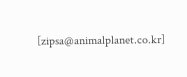[zipsa@animalplanet.co.kr]